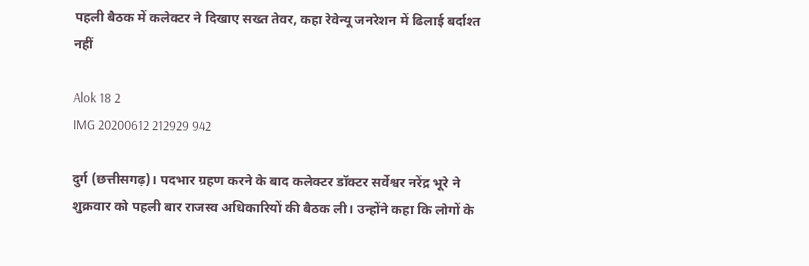पहली बैठक में कलेक्टर ने दिखाए सख्त तेवर, कहा रेवेन्यू जनरेशन में ढिलाई बर्दाश्त नहीं

Alok 18 2
IMG 20200612 212929 942

दुर्ग (छत्तीसगढ़)। पदभार ग्रहण करने के बाद कलेक्टर डॉक्टर सर्वेश्वर नरेंद्र भूरे ने शुक्रवार को पहली बार राजस्व अधिकारियों की बैठक ली। उन्होंने कहा कि लोगों के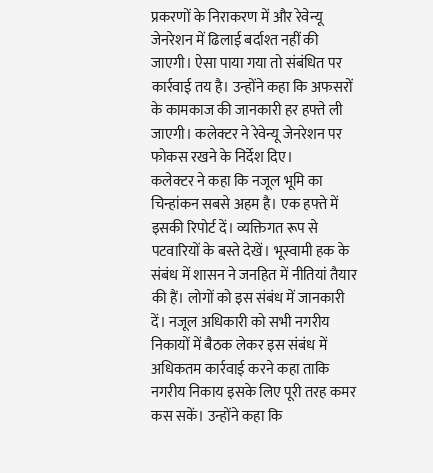प्रकरणों के निराकरण में और रेवेन्यू जेनरेशन में ढिलाई बर्दाश्त नहीं की जाएगी। ऐसा पाया गया तो संबंधित पर कार्रवाई तय है। उन्होंने कहा कि अफसरों के कामकाज की जानकारी हर हफ्ते ली जाएगी। कलेक्टर ने रेवेन्यू जेनरेशन पर फोकस रखने के निर्देश दिए।
कलेक्टर ने कहा कि नजूल भूमि का चिन्हांकन सबसे अहम है। एक हफ्ते में इसकी रिपोर्ट दें। व्यक्तिगत रूप से पटवारियों के बस्ते देखें। भूस्वामी हक के संबंध में शासन ने जनहित में नीतियां तैयार की हैं। लोगों को इस संबंध में जानकारी दें। नजूल अधिकारी को सभी नगरीय निकायों में बैठक लेकर इस संबंध में अधिकतम कार्रवाई करने कहा ताकि नगरीय निकाय इसके लिए पूरी तरह कमर कस सकें। उन्होंने कहा कि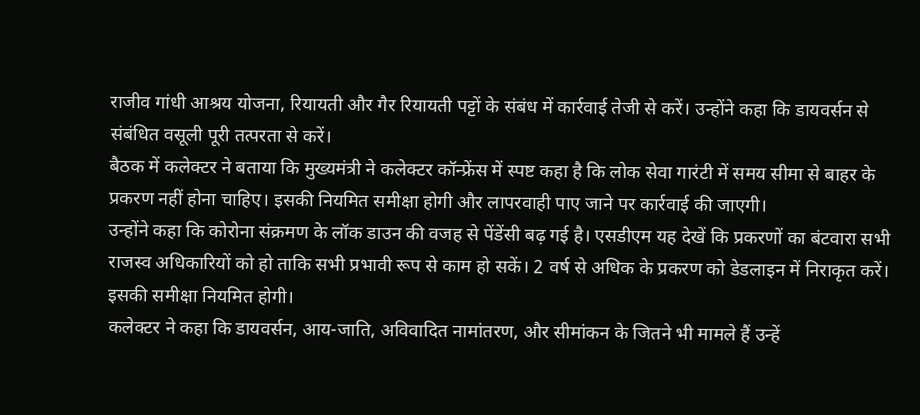राजीव गांधी आश्रय योजना, रियायती और गैर रियायती पट्टों के संबंध में कार्रवाई तेजी से करें। उन्होंने कहा कि डायवर्सन से संबंधित वसूली पूरी तत्परता से करें।
बैठक में कलेक्टर ने बताया कि मुख्यमंत्री ने कलेक्टर कॉन्फ्रेंस में स्पष्ट कहा है कि लोक सेवा गारंटी में समय सीमा से बाहर के प्रकरण नहीं होना चाहिए। इसकी नियमित समीक्षा होगी और लापरवाही पाए जाने पर कार्रवाई की जाएगी।
उन्होंने कहा कि कोरोना संक्रमण के लॉक डाउन की वजह से पेंडेंसी बढ़ गई है। एसडीएम यह देखें कि प्रकरणों का बंटवारा सभी राजस्व अधिकारियों को हो ताकि सभी प्रभावी रूप से काम हो सकें। 2 वर्ष से अधिक के प्रकरण को डेडलाइन में निराकृत करें। इसकी समीक्षा नियमित होगी।
कलेक्टर ने कहा कि डायवर्सन, आय-जाति, अविवादित नामांतरण, और सीमांकन के जितने भी मामले हैं उन्हें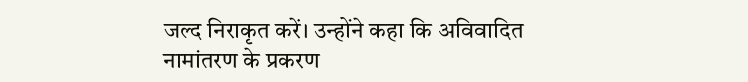जल्द निराकृत करें। उन्होंने कहा कि अविवादित नामांतरण के प्रकरण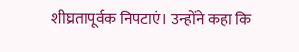शीघ्रतापूर्वक निपटाएं। उन्होंने कहा कि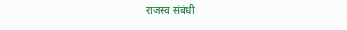राजस्व संबंधी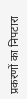प्रकरणों का निपटारा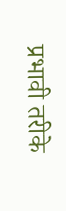प्रभावी तरीके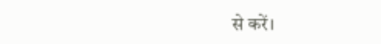से करें।